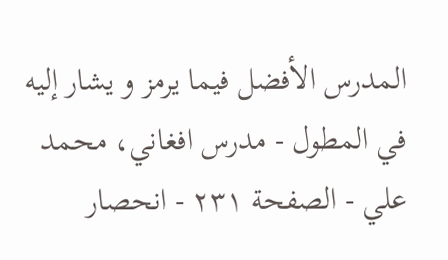المدرس الأفضل فيما يرمز و يشار إليه في المطول - مدرس افغاني، محمد علي - الصفحة ٢٣١ - انحصار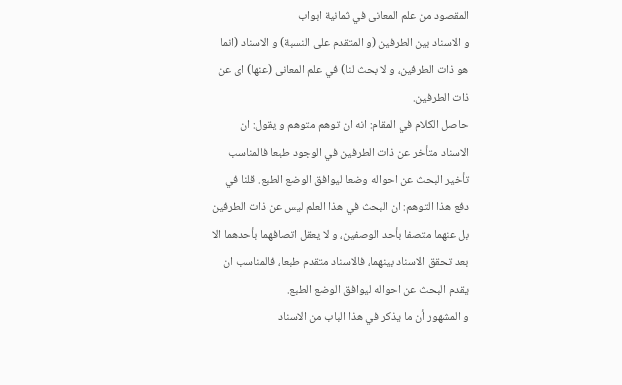المقصود من علم المعانى في ثمانية ابواب
و الاسناد بين الطرفين (و المتقدم على النسبة) و الاسناد (انما هو ذات الطرفين، و لا بحث لنا) في علم المعانى (عنها) اى عن ذات الطرفين.
حاصل الكلام في المقام: انه ان توهم متوهم و يقول: ان الاسناد متأخر عن ذات الطرفين في الوجود طبعا فالمناسب تأخير البحث عن احواله وضعا ليوافق الوضع الطبع. قلنا في دفع هذا التوهم: ان البحث في هذا العلم ليس عن ذات الطرفين بل عنهما متصفا بأحد الوصفين، و لا يعقل اتصافهما بأحدهما الا بعد تحقق الاسناد بينهما، فالاسناد متقدم طبعا، فالمناسب ان يقدم البحث عن احواله ليوافق الوضع الطبع.
و المشهور أن ما يذكر في هذا الباب من الاسناد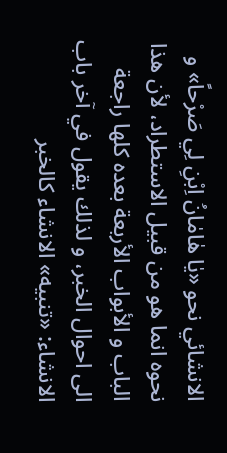الانشائي نحو «يٰا هٰامٰانُ اِبْنِ لِي صَرْحاً» و نحوه انما هو من قبيل الاستطراد، لأن هذا الباب و الأبواب الأربعة بعده كلها راجعة الى احوال الخبر، و لذلك يقول في آخر باب الانشاء: «تنبيه» الانشاء كالخبر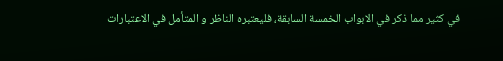في كثير مما ذكر في الابواب الخمسة السابقة، فليعتبره الناظر و المتأمل في الاعتبارات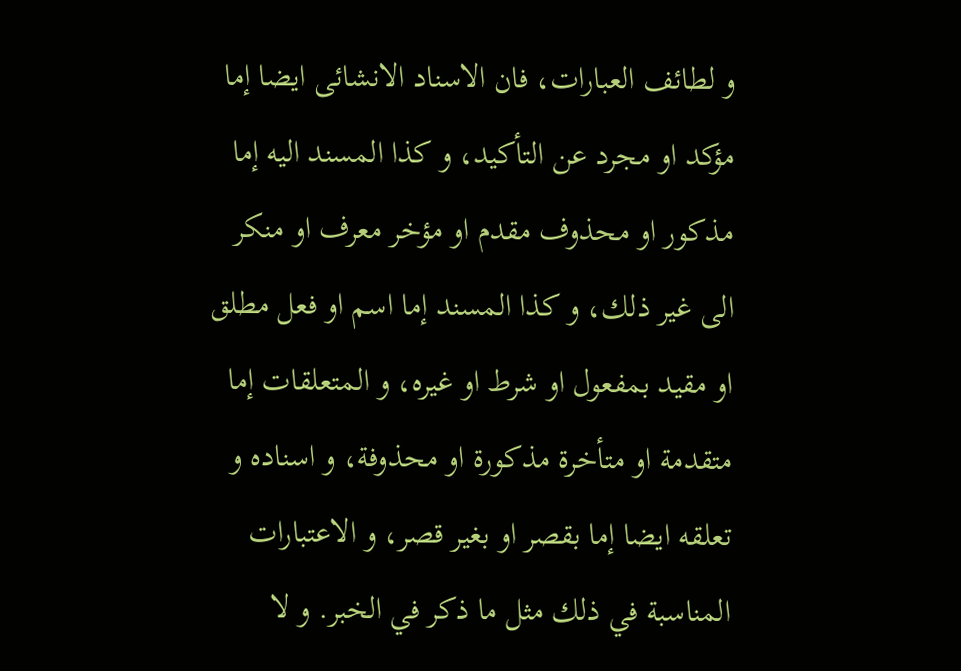و لطائف العبارات، فان الاسناد الانشائى ايضا إما مؤكد او مجرد عن التأكيد، و كذا المسند اليه إما مذكور او محذوف مقدم او مؤخر معرف او منكر الى غير ذلك، و كذا المسند إما اسم او فعل مطلق او مقيد بمفعول او شرط او غيره، و المتعلقات إما متقدمة او متأخرة مذكورة او محذوفة، و اسناده و تعلقه ايضا إما بقصر او بغير قصر، و الاعتبارات المناسبة في ذلك مثل ما ذكر في الخبر. و لا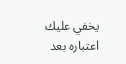يخفي عليك اعتباره بعد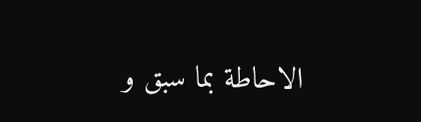الاحاطة بما سبق و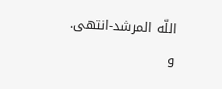اللّه المرشد-انتهى.
و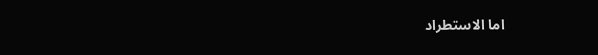اما الاستطراد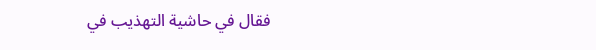فقال في حاشية التهذيب في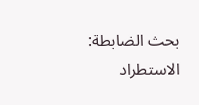بحث الضابطة: الاستطراد